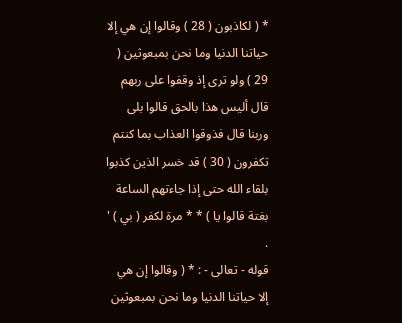* ( لكاذبون ( 28 ) وقالوا إن هي إلا حياتنا الدنيا وما نحن بمبعوثين ( 29 ) ولو ترى إذ وقفوا على ربهم قال أليس هذا بالحق قالوا بلى وربنا قال فذوقوا العذاب بما كنتم تكفرون ( 30 ) قد خسر الذين كذبوا بلقاء الله حتى إذا جاءتهم الساعة بغتة قالوا يا ) * * مرة لكفر ( بي ) ' .
قوله - تعالى - : * ( وقالوا إن هي إلا حياتنا الدنيا وما نحن بمبعوثين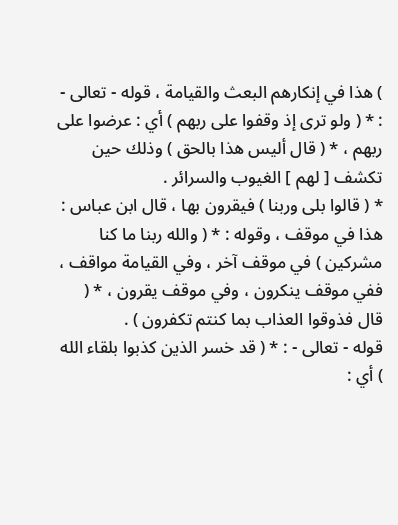) هذا في إنكارهم البعث والقيامة ، قوله - تعالى - : * ( ولو ترى إذ وقفوا على ربهم ) أي : عرضوا على ربهم ، * ( قال أليس هذا بالحق ) وذلك حين تكشف [ لهم ] الغيوب والسرائر .
* ( قالوا بلى وربنا ) فيقرون بها ، قال ابن عباس : هذا في موقف ، وقوله : * ( والله ربنا ما كنا مشركين ) في موقف آخر ، وفي القيامة مواقف ، ففي موقف ينكرون ، وفي موقف يقرون ، * ( قال فذوقوا العذاب بما كنتم تكفرون ) .
قوله - تعالى - : * ( قد خسر الذين كذبوا بلقاء الله ) أي :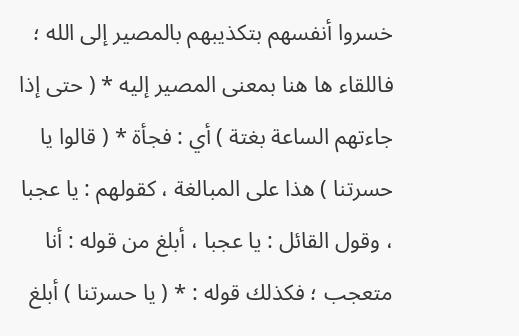خسروا أنفسهم بتكذيبهم بالمصير إلى الله ؛ فاللقاء ها هنا بمعنى المصير إليه * ( حتى إذا جاءتهم الساعة بغتة ) أي : فجأة * ( قالوا يا حسرتنا ) هذا على المبالغة ، كقولهم : يا عجبا ، وقول القائل : يا عجبا ، أبلغ من قوله : أنا متعجب ؛ فكذلك قوله : * ( يا حسرتنا ) أبلغ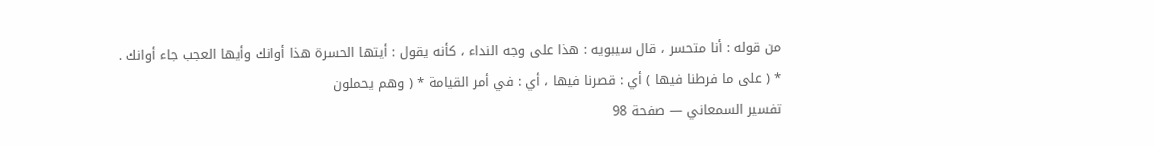من قوله : أنا متحسر ، قال سيبويه : هذا على وجه النداء ، كأنه يقول : أيتها الحسرة هذا أوانك وأيها العجب جاء أوانك .
* ( على ما فرطنا فيها ) أي : قصرنا فيها ، أي : في أمر القيامة * ( وهم يحملون
تفسير السمعاني — صفحة 98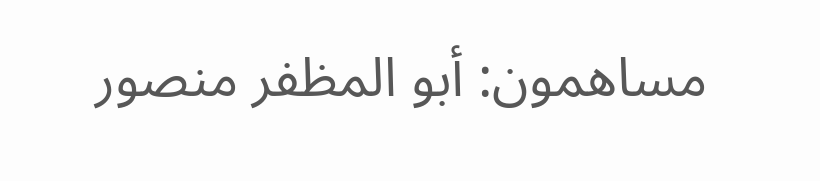مساهمون: أبو المظفر منصور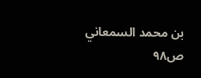بن محمد السمعاني
ص٩٨